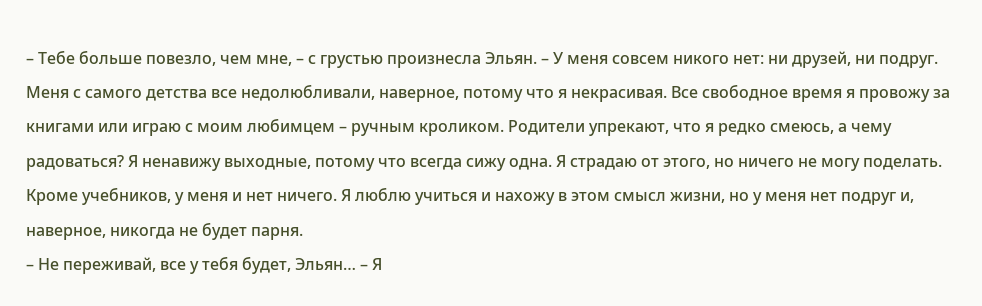– Тебе больше повезло, чем мне, – с грустью произнесла Эльян. – У меня совсем никого нет: ни друзей, ни подруг. Меня с самого детства все недолюбливали, наверное, потому что я некрасивая. Все свободное время я провожу за книгами или играю с моим любимцем – ручным кроликом. Родители упрекают, что я редко смеюсь, а чему радоваться? Я ненавижу выходные, потому что всегда сижу одна. Я страдаю от этого, но ничего не могу поделать. Кроме учебников, у меня и нет ничего. Я люблю учиться и нахожу в этом смысл жизни, но у меня нет подруг и, наверное, никогда не будет парня.
– Не переживай, все у тебя будет, Эльян… – Я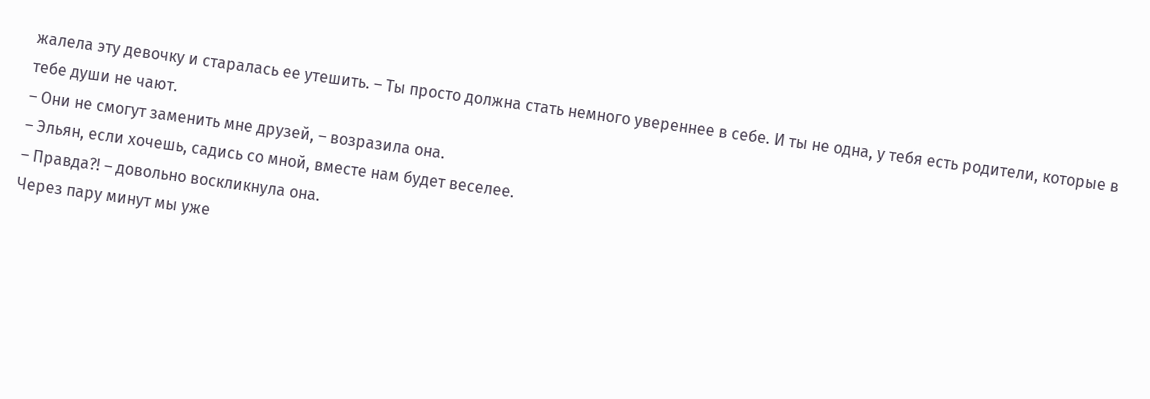жалела эту девочку и старалась ее утешить. – Ты просто должна стать немного увереннее в себе. И ты не одна, у тебя есть родители, которые в тебе души не чают.
– Они не смогут заменить мне друзей, – возразила она.
– Эльян, если хочешь, садись со мной, вместе нам будет веселее.
– Правда?! – довольно воскликнула она.
Через пару минут мы уже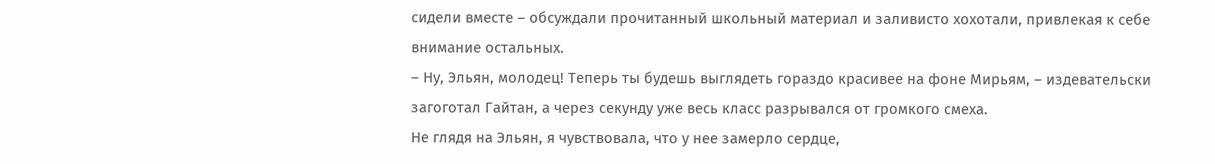сидели вместе – обсуждали прочитанный школьный материал и заливисто хохотали, привлекая к себе внимание остальных.
– Ну, Эльян, молодец! Теперь ты будешь выглядеть гораздо красивее на фоне Мирьям, – издевательски загоготал Гайтан, а через секунду уже весь класс разрывался от громкого смеха.
Не глядя на Эльян, я чувствовала, что у нее замерло сердце,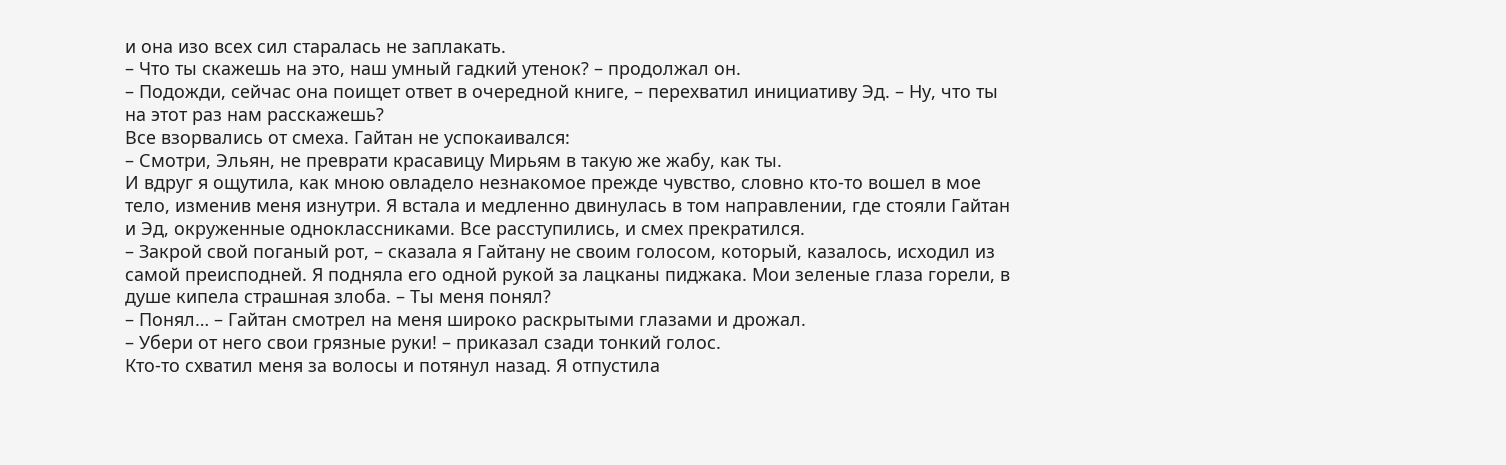и она изо всех сил старалась не заплакать.
– Что ты скажешь на это, наш умный гадкий утенок? – продолжал он.
– Подожди, сейчас она поищет ответ в очередной книге, – перехватил инициативу Эд. – Ну, что ты на этот раз нам расскажешь?
Все взорвались от смеха. Гайтан не успокаивался:
– Смотри, Эльян, не преврати красавицу Мирьям в такую же жабу, как ты.
И вдруг я ощутила, как мною овладело незнакомое прежде чувство, словно кто-то вошел в мое тело, изменив меня изнутри. Я встала и медленно двинулась в том направлении, где стояли Гайтан и Эд, окруженные одноклассниками. Все расступились, и смех прекратился.
– Закрой свой поганый рот, – сказала я Гайтану не своим голосом, который, казалось, исходил из самой преисподней. Я подняла его одной рукой за лацканы пиджака. Мои зеленые глаза горели, в душе кипела страшная злоба. – Ты меня понял?
– Понял… – Гайтан смотрел на меня широко раскрытыми глазами и дрожал.
– Убери от него свои грязные руки! – приказал сзади тонкий голос.
Кто-то схватил меня за волосы и потянул назад. Я отпустила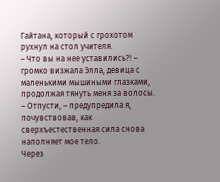Гайтана, который с грохотом рухнул на стол учителя.
– Что вы на нее уставились?! – громко визжала Элла, девица с маленькими мышиными глазками, продолжая тянуть меня за волосы.
– Отпусти, – предупредила я, почувствовав, как сверхъестественная сила снова наполняет мое тело.
Через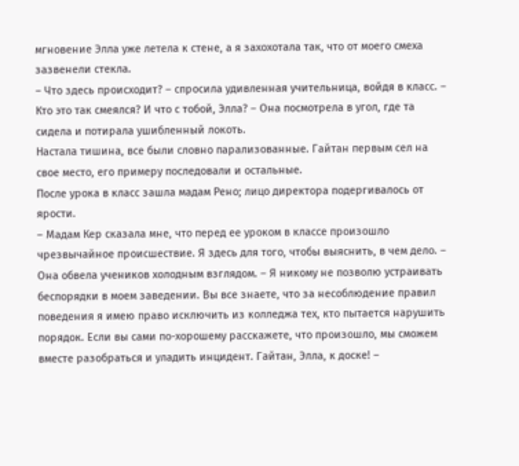мгновение Элла уже летела к стене, а я захохотала так, что от моего смеха зазвенели стекла.
– Что здесь происходит? – спросила удивленная учительница, войдя в класс. – Кто это так смеялся? И что с тобой, Элла? – Она посмотрела в угол, где та сидела и потирала ушибленный локоть.
Настала тишина, все были словно парализованные. Гайтан первым сел на свое место, его примеру последовали и остальные.
После урока в класс зашла мадам Рено; лицо директора подергивалось от ярости.
– Мадам Кер сказала мне, что перед ее уроком в классе произошло чрезвычайное происшествие. Я здесь для того, чтобы выяснить, в чем дело. – Она обвела учеников холодным взглядом. – Я никому не позволю устраивать беспорядки в моем заведении. Вы все знаете, что за несоблюдение правил поведения я имею право исключить из колледжа тех, кто пытается нарушить порядок. Если вы сами по-хорошему расскажете, что произошло, мы сможем вместе разобраться и уладить инцидент. Гайтан, Элла, к доске! –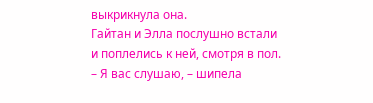выкрикнула она.
Гайтан и Элла послушно встали и поплелись к ней, смотря в пол.
– Я вас слушаю, – шипела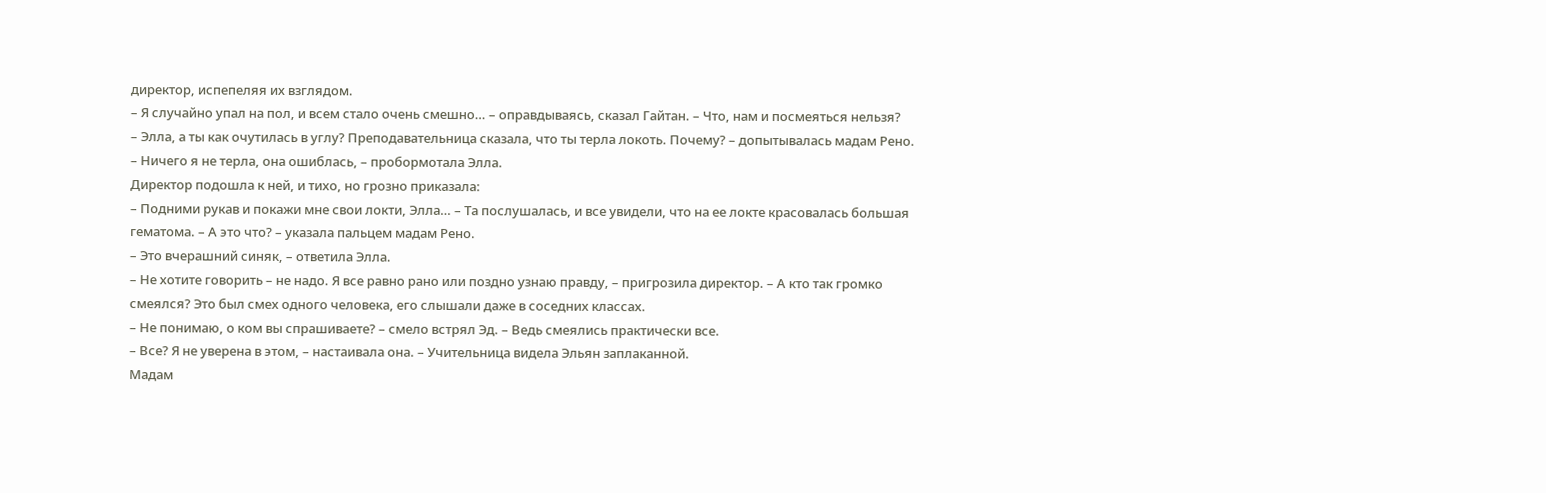директор, испепеляя их взглядом.
– Я случайно упал на пол, и всем стало очень смешно… – оправдываясь, сказал Гайтан. – Что, нам и посмеяться нельзя?
– Элла, а ты как очутилась в углу? Преподавательница сказала, что ты терла локоть. Почему? – допытывалась мадам Рено.
– Ничего я не терла, она ошиблась, – пробормотала Элла.
Директор подошла к ней, и тихо, но грозно приказала:
– Подними рукав и покажи мне свои локти, Элла… – Та послушалась, и все увидели, что на ее локте красовалась большая гематома. – А это что? – указала пальцем мадам Рено.
– Это вчерашний синяк, – ответила Элла.
– Не хотите говорить – не надо. Я все равно рано или поздно узнаю правду, – пригрозила директор. – А кто так громко смеялся? Это был смех одного человека, его слышали даже в соседних классах.
– Не понимаю, о ком вы спрашиваете? – смело встрял Эд. – Ведь смеялись практически все.
– Все? Я не уверена в этом, – настаивала она. – Учительница видела Эльян заплаканной.
Мадам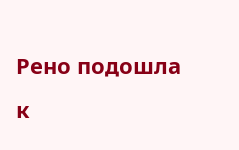Рено подошла к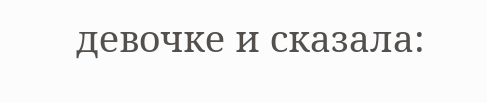девочке и сказала: